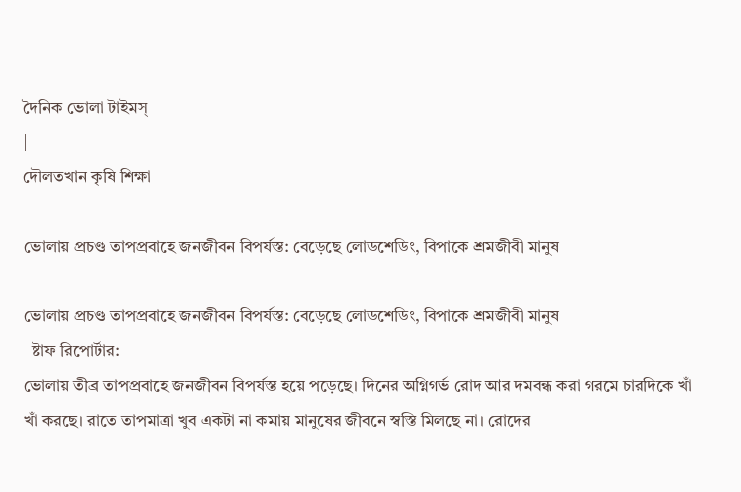দৈনিক ভোলা টাইমস্
|
দৌলতখান কৃষি শিক্ষা

ভোলায় প্রচণ্ড তাপপ্রবাহে জনজীবন বিপর্যস্ত: বেড়েছে লোডশেডিং, বিপাকে শ্রমজীবী মানুষ

ভোলায় প্রচণ্ড তাপপ্রবাহে জনজীবন বিপর্যস্ত: বেড়েছে লোডশেডিং, বিপাকে শ্রমজীবী মানুষ
  ষ্টাফ রিপোর্টার:
ভোলায় তীব্র তাপপ্রবাহে জনজীবন বিপর্যস্ত হয়ে পড়েছে। দিনের অগ্নিগর্ভ রোদ আর দমবন্ধ করা গরমে চারদিকে খাঁ খাঁ করছে। রাতে তাপমাত্রা খুব একটা না কমায় মানুষের জীবনে স্বস্তি মিলছে না। রোদের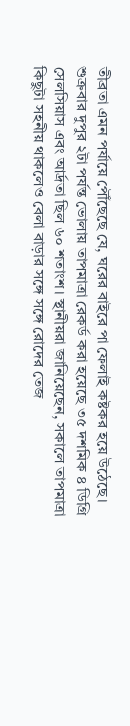তীব্রতা এমন পর্যায়ে পৌঁছেছে যে, ঘরের বাইরে পা ফেলাই কষ্টকর হয়ে উঠেছে। শুক্রবার দুপুর ২টা পর্যন্ত ভোলায় তাপমাত্রা রেকর্ড করা হয়েছে ৩৫ দশমিক ৪ ডিগ্রি সেলসিয়াস এবং আর্দ্রতা ছিল ৬০ শতাংশ। স্থানীয়রা জানিয়েছেন, সকালে তাপমাত্রা কিছুটা সহনীয় থাকলেও বেলা বাড়ার সঙ্গে সঙ্গে রোদের তেজ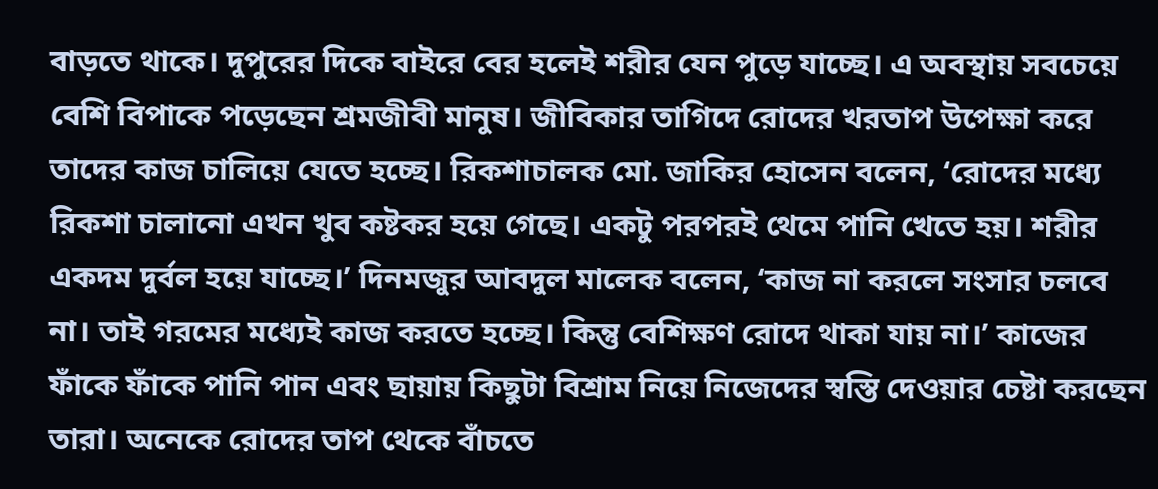বাড়তে থাকে। দুপুরের দিকে বাইরে বের হলেই শরীর যেন পুড়ে যাচ্ছে। এ অবস্থায় সবচেয়ে বেশি বিপাকে পড়েছেন শ্রমজীবী মানুষ। জীবিকার তাগিদে রোদের খরতাপ উপেক্ষা করে তাদের কাজ চালিয়ে যেতে হচ্ছে। রিকশাচালক মো. জাকির হোসেন বলেন, ‘রোদের মধ্যে রিকশা চালানো এখন খুব কষ্টকর হয়ে গেছে। একটু পরপরই থেমে পানি খেতে হয়। শরীর একদম দুর্বল হয়ে যাচ্ছে।’ দিনমজুর আবদুল মালেক বলেন, ‘কাজ না করলে সংসার চলবে না। তাই গরমের মধ্যেই কাজ করতে হচ্ছে। কিন্তু বেশিক্ষণ রোদে থাকা যায় না।’ কাজের ফাঁকে ফাঁকে পানি পান এবং ছায়ায় কিছুটা বিশ্রাম নিয়ে নিজেদের স্বস্তি দেওয়ার চেষ্টা করছেন তারা। অনেকে রোদের তাপ থেকে বাঁচতে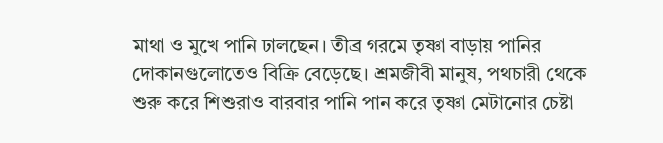মাথা ও মুখে পানি ঢালছেন। তীব্র গরমে তৃষ্ণা বাড়ায় পানির দোকানগুলোতেও বিক্রি বেড়েছে। শ্রমজীবী মানুষ, পথচারী থেকে শুরু করে শিশুরাও বারবার পানি পান করে তৃষ্ণা মেটানোর চেষ্টা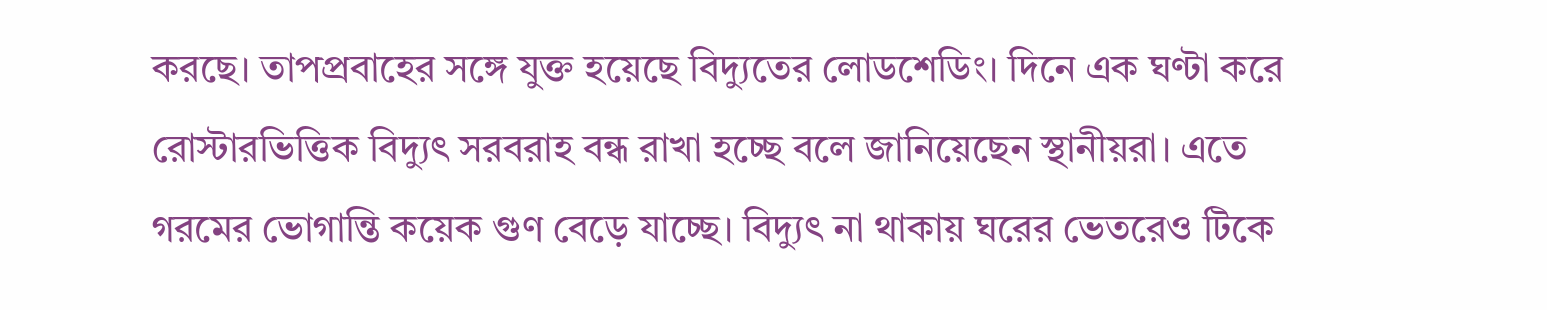করছে। তাপপ্রবাহের সঙ্গে যুক্ত হয়েছে বিদ্যুতের লোডশেডিং। দিনে এক ঘণ্টা করে রোস্টারভিত্তিক বিদ্যুৎ সরবরাহ বন্ধ রাখা হচ্ছে বলে জানিয়েছেন স্থানীয়রা। এতে গরমের ভোগান্তি কয়েক গুণ বেড়ে যাচ্ছে। বিদ্যুৎ না থাকায় ঘরের ভেতরেও টিকে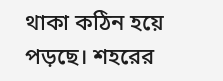থাকা কঠিন হয়ে পড়ছে। শহরের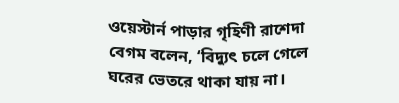ওয়েস্টার্ন পাড়ার গৃহিণী রাশেদা বেগম বলেন, ‘বিদ্যুৎ চলে গেলে ঘরের ভেতরে থাকা যায় না।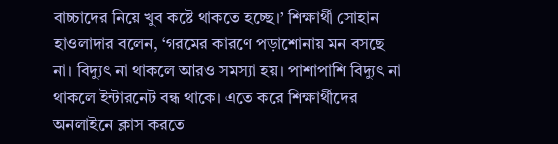বাচ্চাদের নিয়ে খুব কষ্টে থাকতে হচ্ছে।’ শিক্ষার্থী সোহান হাওলাদার বলেন, ‘গরমের কারণে পড়াশোনায় মন বসছে না। বিদ্যুৎ না থাকলে আরও সমস্যা হয়। পাশাপাশি বিদ্যুৎ না থাকলে ইন্টারনেট বন্ধ থাকে। এতে করে শিক্ষার্থীদের অনলাইনে ক্লাস করতে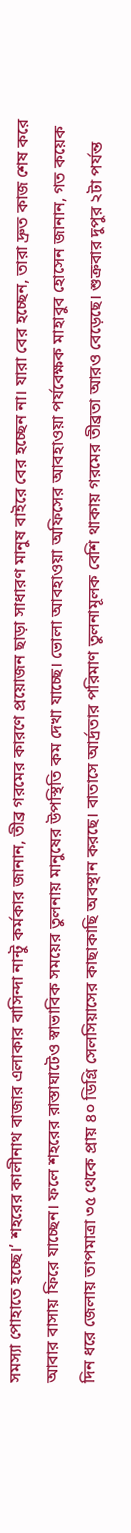সমস্যা পোহাতে হচ্ছে।’ শহরের কালীনাথ বাজার এলাকার বাসিন্দা নান্টু কর্মকার জানান, তীব্র গরমের কারণে প্রয়োজন ছাড়া সাধারণ মানুষ বাইরে বের হচ্ছেন না। যারা বের হচ্ছেন, তারা দ্রুত কাজ শেষ করে আবার বাসায় ফিরে যাচ্ছেন। ফলে শহরের রাস্তাঘাটেও স্বাভাবিক সময়ের তুলনায় মানুষের উপস্থিতি কম দেখা যাচ্ছে। ভোলা আবহাওয়া অফিসের আবহাওয়া পর্যবেক্ষক মাহাবুব হোসেন জানান, গত কয়েক দিন ধরে জেলায় তাপমাত্রা ৩৫ থেকে প্রায় ৪০ ডিগ্রি সেলসিয়াসের কাছাকাছি অবস্থান করছে। বাতাসে আর্দ্রতার পরিমাণ তুলনামূলক বেশি থাকায় গরমের তীব্রতা আরও বেড়েছে। শুক্রবার দুপুর ২টা পর্যন্ত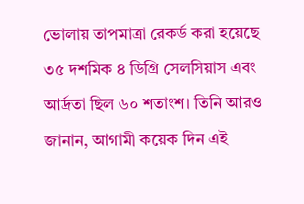ভোলায় তাপমাত্রা রেকর্ড করা হয়েছে ৩৫ দশমিক ৪ ডিগ্রি সেলসিয়াস এবং আর্দ্রতা ছিল ৬০ শতাংশ। তিনি আরও জানান, আগামী কয়েক দিন এই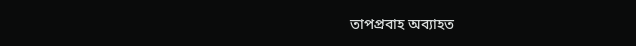তাপপ্রবাহ অব্যাহত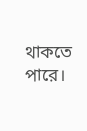থাকতে পারে।